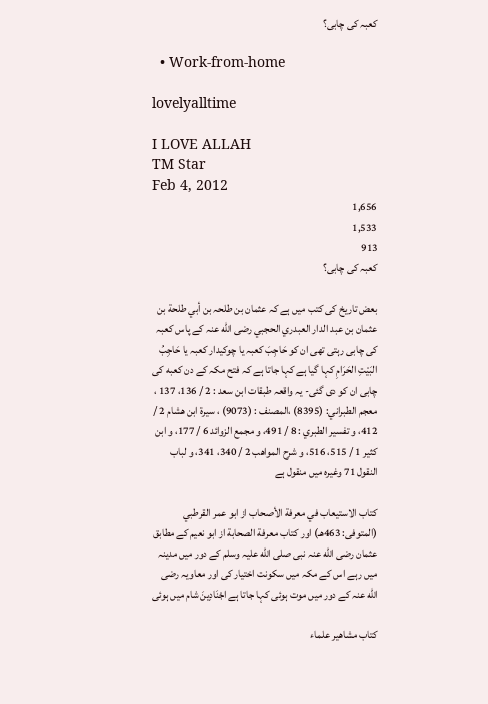کعبہ کی چابی؟

  • Work-from-home

lovelyalltime

I LOVE ALLAH
TM Star
Feb 4, 2012
1,656
1,533
913
کعبہ کی چابی؟

بعض تاریخ کی کتب میں ہے کہ عثمان بن طلحہ بن أبي طلحة بن عثمان بن عبد الدار العبدري الحجبي رضی الله عنہ کے پاس کعبہ کی چابی رہتی تھی ان کو حَاجِبَ کعبہ یا چوکیدار کعبہ یا حَاجِبُ البَيْتِ الحَرَامِ کہا گیا ہے کہا جاتا ہے کہ فتح مکہ کے دن کعبه کی چابی ان کو دی گئی- یہ واقعہ طبقات ابن سعد : 2 / 136، 137 ، معجم الطبراني: (8395) ،المصنف : (9073) ، سيرة ابن هشام 2 / 412، و تفسير الطبري : 8 / 491، و مجمع الزوائد 6 / 177، و ابن كثير 1 / 515، 516، و شرح المواهب 2 / 340، 341، و لباب النقول 71 وغیرہ میں منقول ہے

کتاب الاستيعاب في معرفة الأصحاب از ابو عمر القرطبي (المتوفى: 463هـ) اور کتاب معرفة الصحابة از ابو نعیم کے مطابق عثمان رضی الله عنہ نبی صلی الله علیہ وسلم کے دور میں مدینہ میں رہے اس کے مکہ میں سکونت اختیار کی اور معاویہ رضی الله عنہ کے دور میں موت ہوئی کہا جاتا ہے اجْنَادِينَ شام میں ہوئی

کتاب مشاهير علماء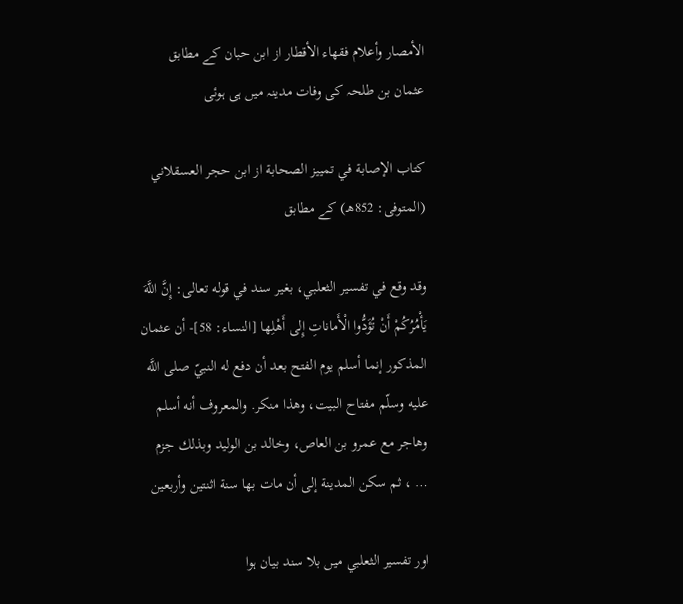الأمصار وأعلام فقهاء الأقطار از ابن حبان کے مطابق عثمان بن طلحہ کی وفات مدینہ میں ہی ہوئی

کتاب الإصابة في تمييز الصحابة از ابن حجر العسقلاني (المتوفى: 852هـ) کے مطابق

وقد وقع في تفسير الثعلبي، بغير سند في قوله تعالى: إِنَّ اللَّهَ يَأْمُرُكُمْ أَنْ تُؤَدُّوا الْأَماناتِ إِلى أَهْلِها [النساء: 58]- أن عثمان المذكور إنما أسلم يوم الفتح بعد أن دفع له النبيّ صلى اللَّه عليه وسلّم مفتاح البيت، وهذا منكر. والمعروف أنه أسلم وهاجر مع عمرو بن العاص، وخالد بن الوليد وبذلك جزم … ، ثم سكن المدينة إلى أن مات بها سنة اثنتين وأربعين

اور تفسير الثعلبي میں بلا سند بیان ہوا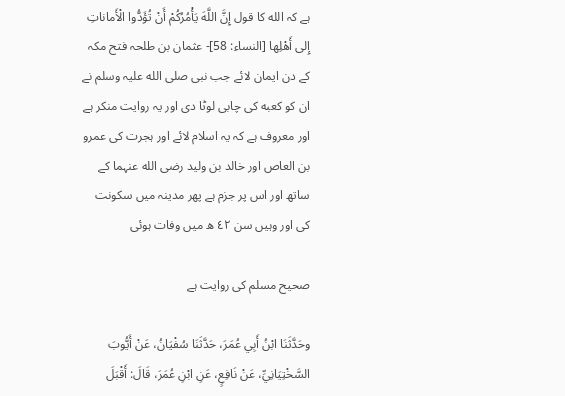ہے کہ الله کا قول إِنَّ اللَّهَ يَأْمُرُكُمْ أَنْ تُؤَدُّوا الْأَماناتِ إِلى أَهْلِها [النساء: 58]- عثمان بن طلحہ فتح مکہ کے دن ایمان لائے جب نبی صلی الله علیہ وسلم نے ان کو کعبه کی چابی لوٹا دی اور یہ روایت منکر ہے اور معروف ہے کہ یہ اسلام لائے اور ہجرت کی عمرو بن العاص اور خالد بن ولید رضی الله عنہما کے ساتھ اور اس پر جزم ہے پھر مدینہ میں سکونت کی اور وہیں سن ٤٢ ھ میں وفات ہوئی

صحیح مسلم کی روایت ہے

وحَدَّثَنَا ابْنُ أَبِي عُمَرَ، حَدَّثَنَا سُفْيَانُ، عَنْ أَيُّوبَ السَّخْتِيَانِيِّ، عَنْ نَافِعٍ، عَنِ ابْنِ عُمَرَ، قَالَ: أَقْبَلَ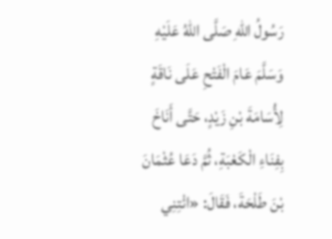رَسُولُ اللهِ صَلَّى اللهُ عَلَيْهِ وَسَلَّمَ عَامَ الْفَتْحِ عَلَى نَاقَةٍ لِأُسَامَةَ بْنِ زَيْدٍ، حَتَّى أَنَاخَ بِفِنَاءِ الْكَعْبَةِ، ثُمَّ دَعَا عُثْمَانَ بْنَ طَلْحَةَ، فَقَالَ: «ائْتِنِي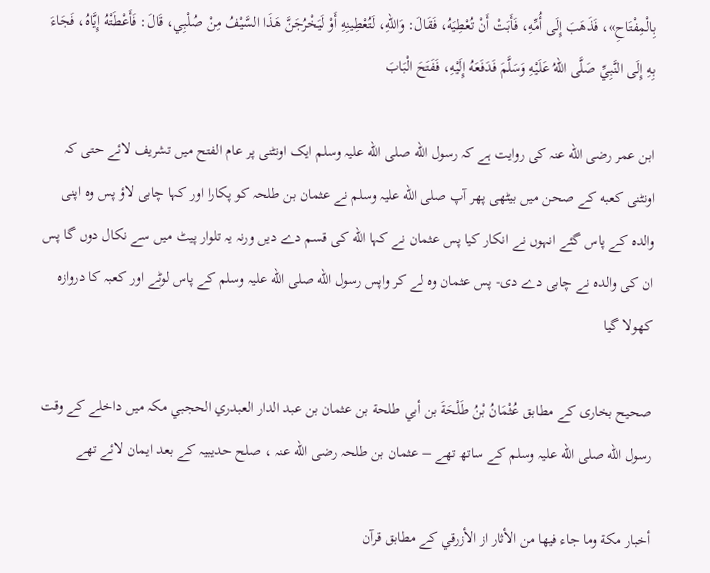بِالْمِفْتَاحِ»، فَذَهَبَ إِلَى أُمِّهِ، فَأَبَتْ أَنْ تُعْطِيَهُ، فَقَالَ: وَاللهِ، لَتُعْطِينِهِ أَوْ لَيَخْرُجَنَّ هَذَا السَّيْفُ مِنْ صُلْبِي، قَالَ: فَأَعْطَتْهُ إِيَّاهُ، فَجَاءَ بِهِ إِلَى النَّبِيِّ صَلَّى اللهُ عَلَيْهِ وَسَلَّمَ فَدَفَعَهُ إِلَيْهِ، فَفَتَحَ الْبَابَ

ابن عمر رضی الله عنہ کی روایت ہے کہ رسول الله صلی الله علیہ وسلم ایک اونٹنی پر عام الفتح میں تشریف لائے حتی کہ اونٹنی کعبه کے صحن میں بیٹھی پھر آپ صلی الله علیہ وسلم نے عثمان بن طلحہ کو پکارا اور کہا چابی لاؤ پس وہ اپنی والدہ کے پاس گئے انہوں نے انکار کیا پس عثمان نے کہا الله کی قسم دے دیں ورنہ یہ تلوار پیٹ میں سے نکال دوں گا پس ان کی والدہ نے چابی دے دی- پس عثمان وہ لے کر واپس رسول الله صلی الله علیہ وسلم کے پاس لوٹے اور کعبہ کا دروازہ کھولا گیا

صحیح بخاری کے مطابق عُثْمَانُ بْنُ طَلْحَةَ بن أبي طلحة بن عثمان بن عبد الدار العبدري الحجبي مکہ میں داخلے کے وقت رسول الله صلی الله علیہ وسلم کے ساتھ تھے – عثمان بن طلحہ رضی الله عنہ ، صلح حدیبیہ کے بعد ایمان لائے تھے

أخبار مكة وما جاء فيها من الأثار از الأزرقي کے مطابق قرآن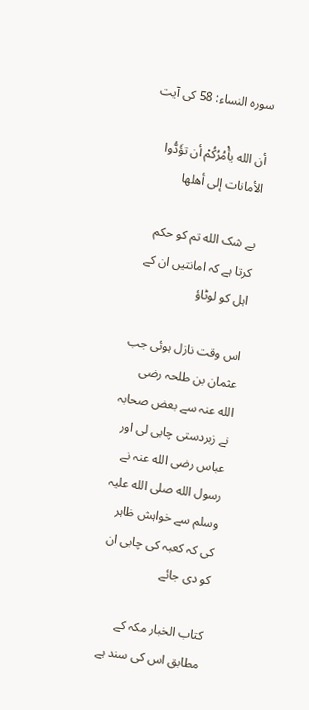سوره النساء: 58 کی آیت

أن الله يأْمُرُكُمْ أن تؤَدُّوا الأمانات إلى أهلها

بے شک الله تم کو حکم کرتا ہے کہ امانتیں ان کے اہل کو لوٹاؤ

اس وقت نازل ہوئی جب عثمان بن طلحہ رضی الله عنہ سے بعض صحابہ نے زبردستی چابی لی اور عباس رضی الله عنہ نے رسول الله صلی الله علیہ وسلم سے خواہش ظاہر کی کہ کعبہ کی چابی ان کو دی جائے

کتاب الخبار مکہ کے مطابق اس کی سند ہے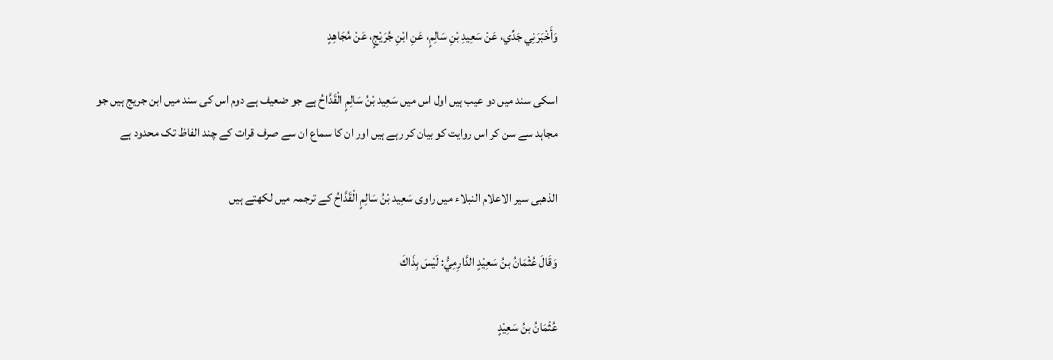وَأَخْبَرَنِي جَدِّي، عَنْ سَعِيدِ بْنِ سَالِمٍ، عَنِ ابْنِ جُرَيْجٍ، عَنْ مُجَاهِدٍ

اسکی سند میں دو عیب ہیں اول اس میں سَعِيد بْنُ سَالِمٍ الْقَدَّاحُ ہے جو ضعیف ہے دوم اس کی سند میں ابن جریج ہیں جو مجاہد سے سن کر اس روایت کو بیان کر رہے ہیں اور ان کا سماع ان سے صرف قرات کے چند الفاظ تک محدود ہے

الذھبی سیر الاعلام النبلاء میں راوی سَعِيد بْنُ سَالِمٍ الْقَدَّاحُ کے ترجمہ میں لکھتے ہیں

وَقَالَ عُثْمَانُ بنُ سَعِيْدٍ الدَّارِمِيُّ: لَيْسَ بِذَاكَ

عُثْمَانُ بنُ سَعِيْدٍ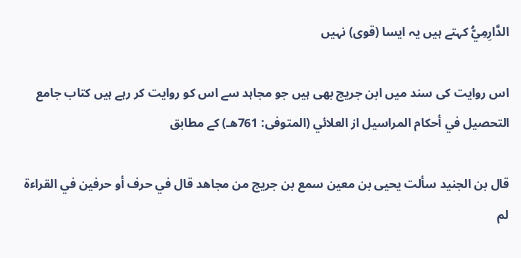الدَّارِمِيُّ کہتے ہیں یہ ایسا (قوی) نہیں

اس روایت کی سند میں ابن جریج بھی ہیں جو مجاہد سے اس کو روایت کر رہے ہیں کتاب جامع التحصيل في أحكام المراسيل از العلائي (المتوفى: 761هـ) کے مطابق

قال بن الجنيد سألت يحيى بن معين سمع بن جريج من مجاهد قال في حرف أو حرفين في القراءة لم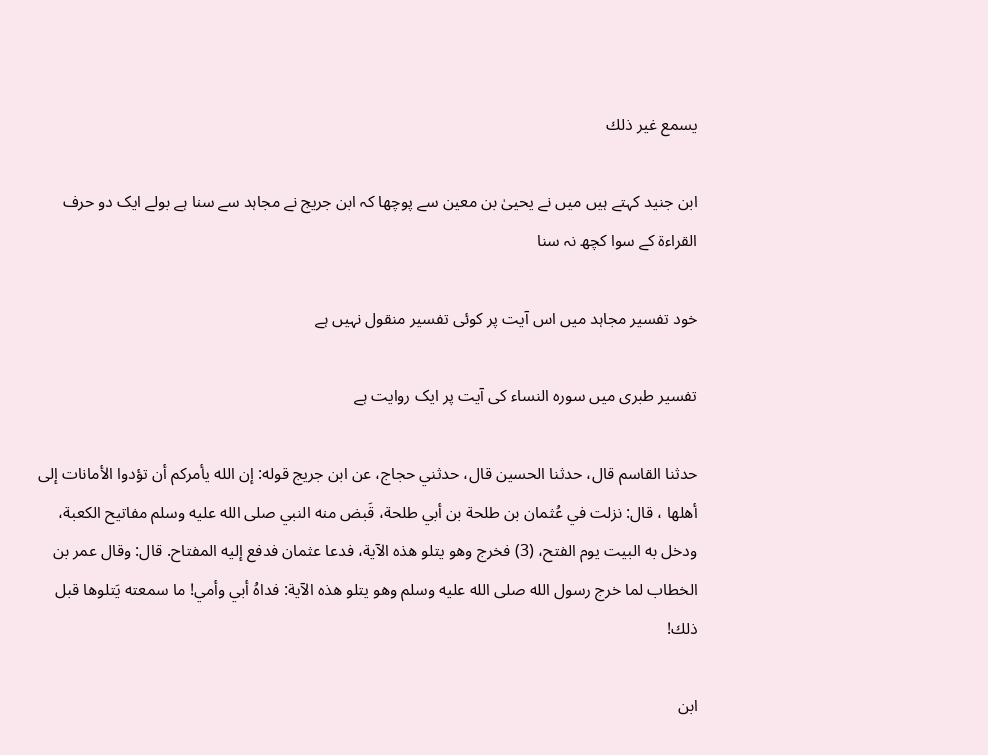يسمع غير ذلك

ابن جنید کہتے ہیں میں نے یحییٰ بن معین سے پوچھا کہ ابن جریج نے مجاہد سے سنا ہے بولے ایک دو حرف القراءة کے سوا کچھ نہ سنا

خود تفسیر مجاہد میں اس آیت پر کوئی تفسیر منقول نہیں ہے

تفسیر طبری میں سوره النساء کی آیت پر ایک روایت ہے

حدثنا القاسم قال، حدثنا الحسين قال، حدثني حجاج، عن ابن جريج قوله: إن الله يأمركم أن تؤدوا الأمانات إلى أهلها ، قال: نزلت في عُثمان بن طلحة بن أبي طلحة، قَبض منه النبي صلى الله عليه وسلم مفاتيح الكعبة، ودخل به البيت يوم الفتح، (3) فخرج وهو يتلو هذه الآية، فدعا عثمان فدفع إليه المفتاح. قال: وقال عمر بن الخطاب لما خرج رسول الله صلى الله عليه وسلم وهو يتلو هذه الآية: فداهُ أبي وأمي! ما سمعته يَتلوها قبل ذلك!

ابن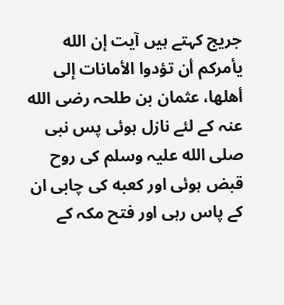جريج کہتے ہیں آیت إن الله يأمركم أن تؤدوا الأمانات إلى أهلها، عثمان بن طلحہ رضی الله عنہ کے لئے نازل ہوئی پس نبی صلی الله علیہ وسلم کی روح قبض ہوئی اور کعبه کی چابی ان کے پاس رہی اور فتح مکہ کے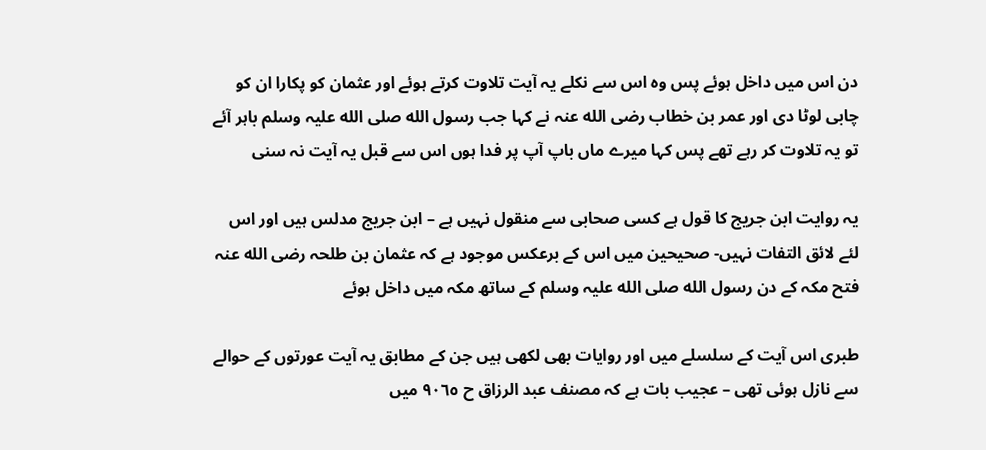دن اس میں داخل ہوئے پس وہ اس سے نکلے یہ آیت تلاوت کرتے ہوئے اور عثمان کو پکارا ان کو چابی لوٹا دی اور عمر بن خطاب رضی الله عنہ نے کہا جب رسول الله صلی الله علیہ وسلم باہر آئے تو یہ تلاوت کر رہے تھے پس کہا میرے ماں باپ آپ پر فدا ہوں اس سے قبل یہ آیت نہ سنی

یہ روایت ابن جریج کا قول ہے کسی صحابی سے منقول نہیں ہے – ابن جریج مدلس ہیں اور اس لئے لائق التفات نہیں- صحیحین میں اس کے برعکس موجود ہے کہ عثمان بن طلحہ رضی الله عنہ فتح مکہ کے دن رسول الله صلی الله علیہ وسلم کے ساتھ مکہ میں داخل ہوئے

طبری اس آیت کے سلسلے میں اور روایات بھی لکھی ہیں جن کے مطابق یہ آیت عورتوں کے حوالے سے نازل ہوئی تھی – عجیب بات ہے کہ مصنف عبد الرزاق ح ٩٠٦٥ میں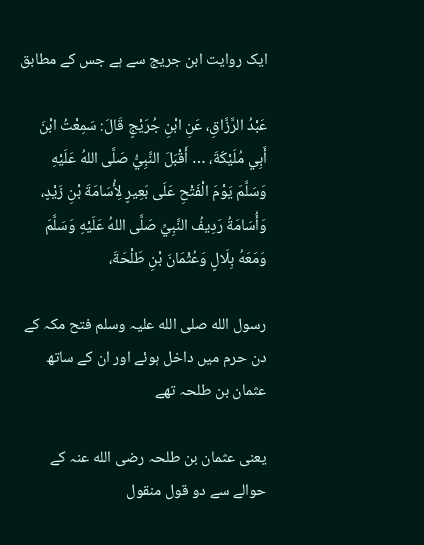ایک روایت ابن جریج سے ہے جس کے مطابق

عَبْدُ الرَّزَّاقِ، عَنِ ابْنِ جُرَيْجٍ قَالَ: سَمِعْتُ ابْنَ أَبِي مُلَيْكَةَ، … أَقْبَلَ النَّبِيُّ صَلَّى اللهُ عَلَيْهِ وَسَلَّمَ يَوْمَ الْفَتْحِ عَلَى بَعِيرٍ لِأُسَامَةَ بْنِ زَيْدٍ، وَأُسَامَةُ رَدِيفُ النَّبِيِّ صَلَّى اللهُ عَلَيْهِ وَسَلَّمَ وَمَعَهُ بِلَالٍ وَعُثْمَانَ بْنِ طَلْحَةَ،

رسول الله صلی الله علیہ وسلم فتح مکہ کے دن حرم میں داخل ہوئے اور ان کے ساتھ عثمان بن طلحہ تھے

یعنی عثمان بن طلحہ رضی الله عنہ کے حوالے سے دو قول منقول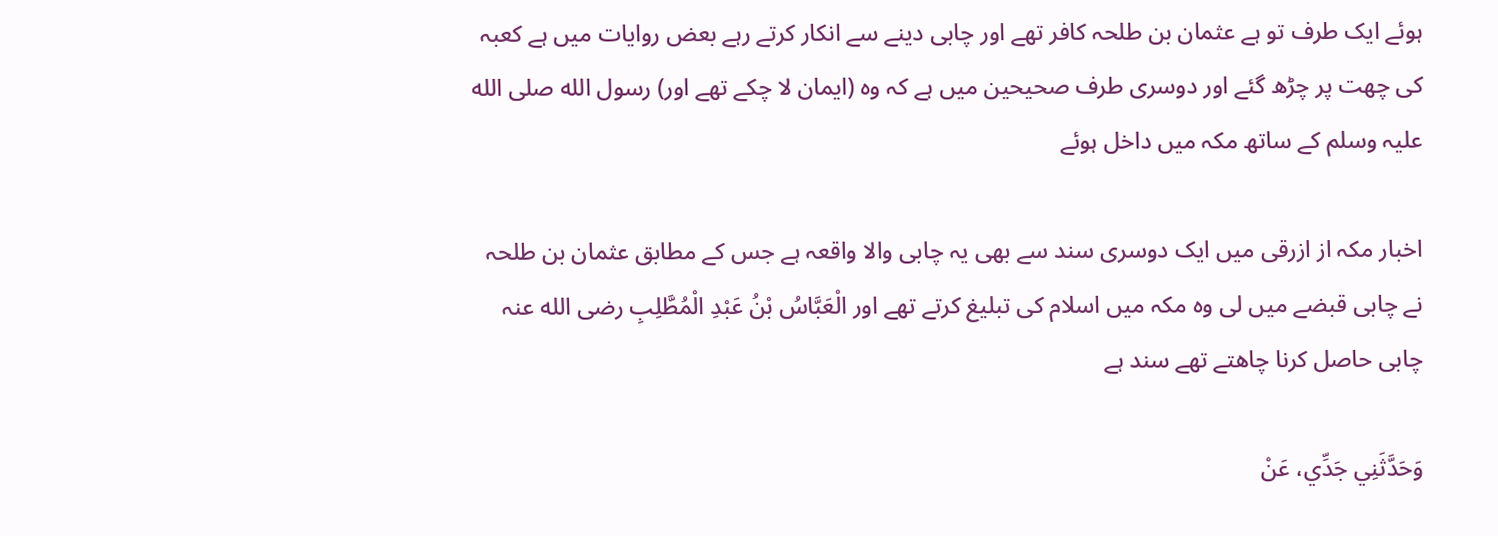ہوئے ایک طرف تو ہے عثمان بن طلحہ کافر تھے اور چابی دینے سے انکار کرتے رہے بعض روایات میں ہے کعبہ کی چھت پر چڑھ گئے اور دوسری طرف صحیحین میں ہے کہ وہ (ایمان لا چکے تھے اور) رسول الله صلی الله علیہ وسلم کے ساتھ مکہ میں داخل ہوئے

اخبار مکہ از ازرقی میں ایک دوسری سند سے بھی یہ چابی والا واقعہ ہے جس کے مطابق عثمان بن طلحہ نے چابی قبضے میں لی وہ مکہ میں اسلام کی تبلیغ کرتے تھے اور الْعَبَّاسُ بْنُ عَبْدِ الْمُطَّلِبِ رضی الله عنہ چابی حاصل کرنا چاھتے تھے سند ہے

وَحَدَّثَنِي جَدِّي، عَنْ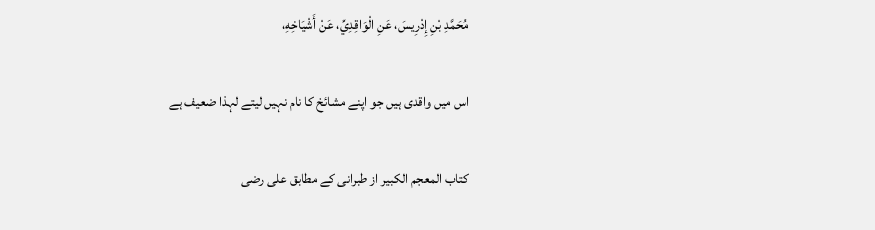مُحَمَّدِ بْنِ إِدْرِيسَ، عَنِ الْوَاقِدِيِّ، عَنْ أَشْيَاخِهِ،

اس میں واقدی ہیں جو اپنے مشائخ کا نام نہیں لیتے لہذا ضعیف ہے

کتاب المعجم الكبير از طبرانی کے مطابق علی رضی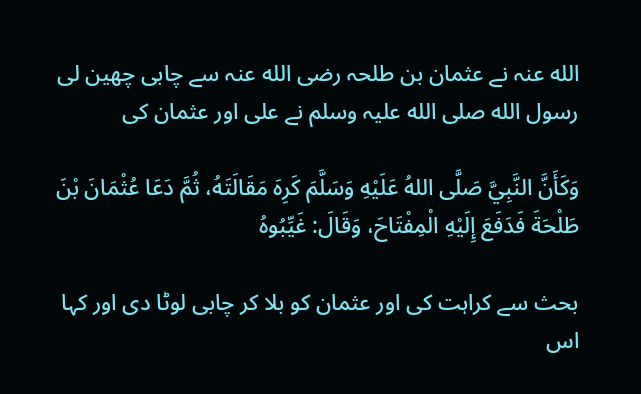الله عنہ نے عثمان بن طلحہ رضی الله عنہ سے چابی چھین لی رسول الله صلی الله علیہ وسلم نے علی اور عثمان کی

وَكَأَنَّ النَّبِيَّ صَلَّى اللهُ عَلَيْهِ وَسَلَّمَ كَرِهَ مَقَالَتَهُ، ثُمَّ دَعَا عُثْمَانَ بْنَ طَلْحَةَ فَدَفَعَ إِلَيْهِ الْمِفْتَاحَ، وَقَالَ: غَيِّبُوهُ

بحث سے کراہت کی اور عثمان کو بلا کر چابی لوٹا دی اور کہا اس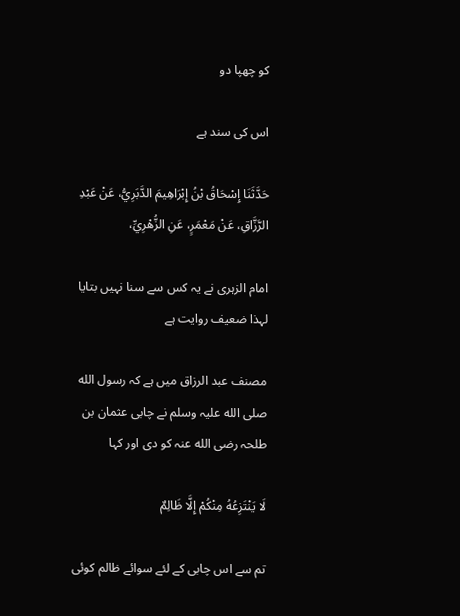کو چھپا دو

اس کی سند ہے

حَدَّثَنَا إِسْحَاقُ بْنُ إِبْرَاهِيمَ الدَّبَرِيُّ، عَنْ عَبْدِ الرَّزَّاقِ، عَنْ مَعْمَرٍ، عَنِ الزُّهْرِيِّ،

امام الزہری نے یہ کس سے سنا نہیں بتایا لہذا ضعیف روایت ہے

مصنف عبد الرزاق میں ہے کہ رسول الله صلی الله علیہ وسلم نے چابی عثمان بن طلحہ رضی الله عنہ کو دی اور کہا

لَا يَنْتَزِعُهُ مِنْكُمْ إِلَّا ظَالِمٌ

تم سے اس چابی کے لئے سوائے ظالم کوئی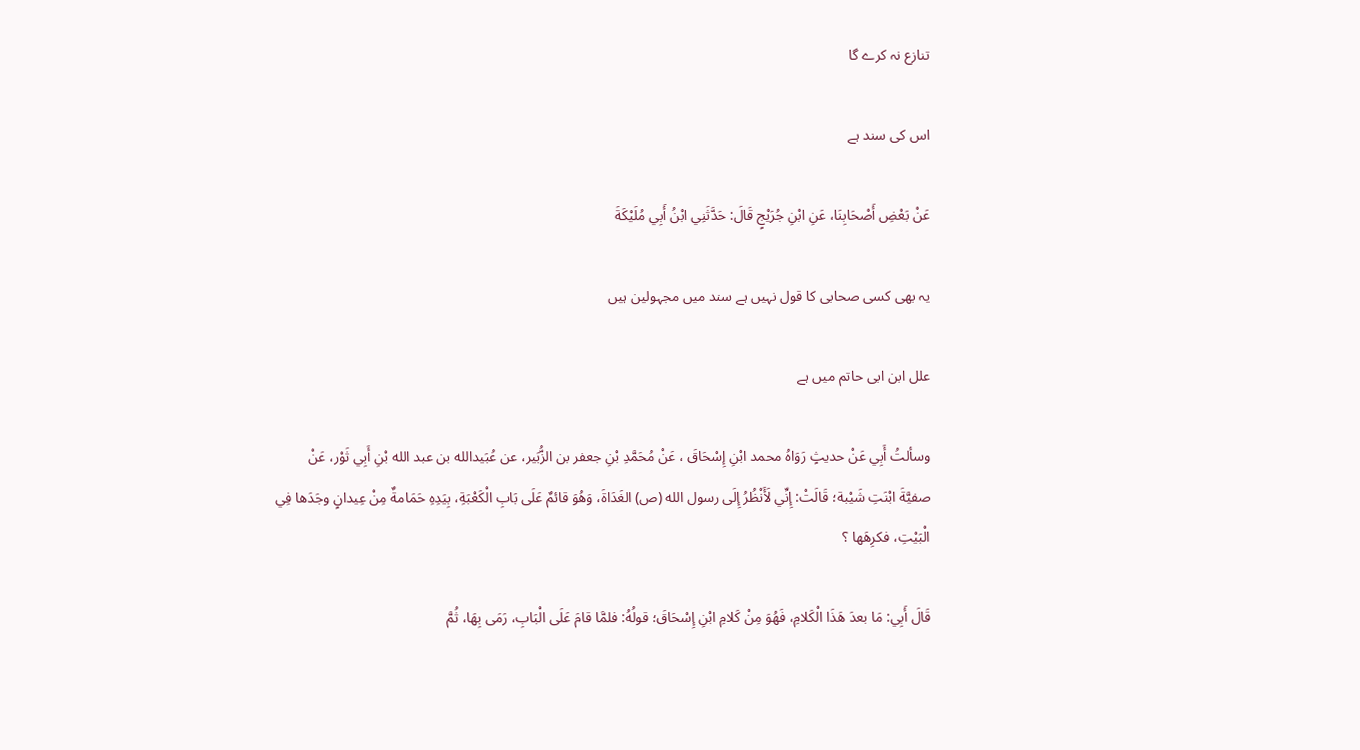تنازع نہ کرے گا

اس کی سند ہے

عَنْ بَعْضِ أَصْحَابِنَا، عَنِ ابْنِ جُرَيْجٍ قَالَ: حَدَّثَنِي ابْنُ أَبِي مُلَيْكَةَ

یہ بھی کسی صحابی کا قول نہیں ہے سند میں مجہولین ہیں

علل ابن ابی حاتم میں ہے

وسألتُ أَبِي عَنْ حديثٍ رَوَاهُ محمد ابْنِ إِسْحَاقَ ، عَنْ مُحَمَّدِ بْنِ جعفر بن الزُّبَير، عن عُبَيدالله بن عبد الله بْنِ أَبِي ثَوْر، عَنْ صفيَّةَ ابْنَتِ شَيْبة؛ قَالَتْ: إِنِّي لَأَنْظُرُ إِلَى رسول الله (ص) الغَدَاةَ، وَهُوَ قائمٌ عَلَى بَابِ الْكَعْبَةِ، بِيَدِهِ حَمَامةٌ مِنْ عِيدانٍ وجَدَها فِي الْبَيْتِ، فكرِهَها ؟

قَالَ أَبِي: مَا بعدَ هَذَا الْكَلامِ، فَهُوَ مِنْ كَلامِ ابْنِ إِسْحَاقَ؛ قولُهُ: فلمَّا قامَ عَلَى الْبَابِ، رَمَى بِهَا، ثُمَّ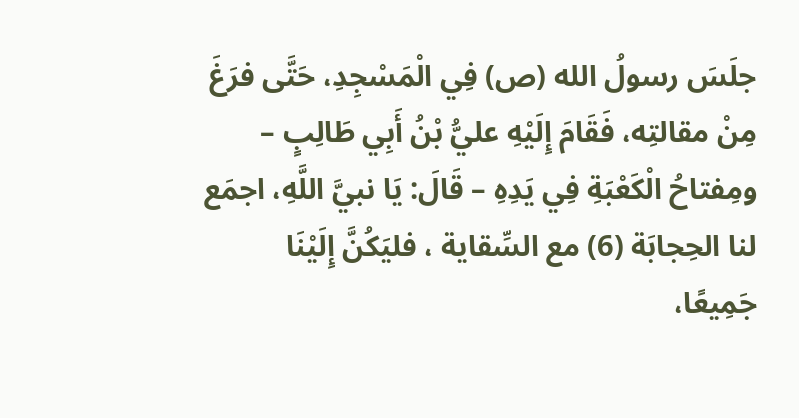جلَسَ رسولُ الله (ص) فِي الْمَسْجِدِ، حَتَّى فرَغَ مِنْ مقالتِه، فَقَامَ إِلَيْهِ عليُّ بْنُ أَبِي طَالِبٍ – ومِفتاحُ الْكَعْبَةِ فِي يَدِهِ – قَالَ: يَا نبيَّ اللَّهِ، اجمَع لنا الحِجابَة (6) مع السِّقاية ، فليَكُنَّ إِلَيْنَا جَمِيعًا،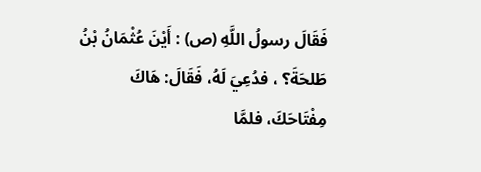فَقَالَ رسولُ اللَّهِ (ص) : أَيْنَ عُثْمَانُ بْنُ طَلحَةَ؟ ، فدُعِيَ لَهُ، فَقَالَ: هَاكَ مِفْتَاحَكَ، فلمَّا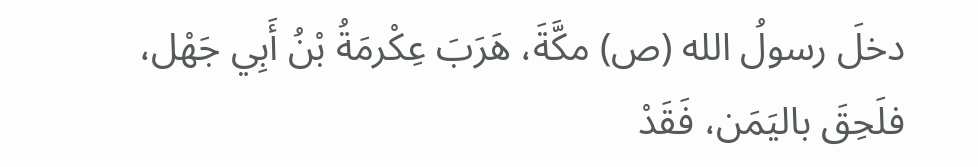دخلَ رسولُ الله (ص) مكَّةَ، هَرَبَ عِكْرمَةُ بْنُ أَبِي جَهْل، فلَحِقَ باليَمَن، فَقَدْ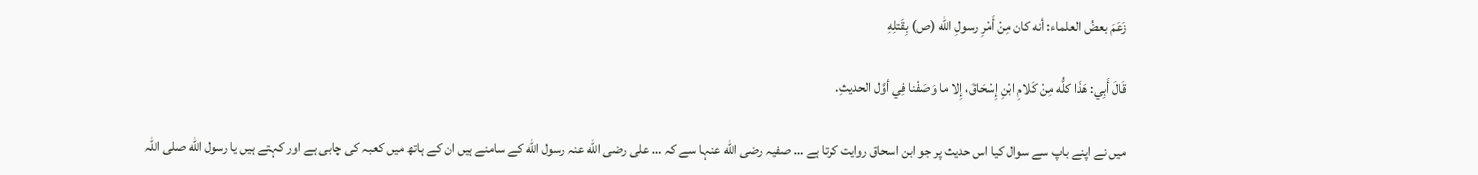زَعَمَ بعضُ العلماء: أنه كان مِنْ أَمْرِ رسولِ الله (ص) بِقَتلِهِ

قَالَ أَبِي: هَذَا كلُّه مِنْ كَلامِ ابْنِ إِسْحَاقَ، إِلا ما وَصَفْنا فِي أوَّل الحديثِ.

میں نے اپنے باپ سے سوال کیا اس حدیث پر جو ابن اسحاق روایت کرتا ہے … صفیہ رضی الله عنہا سے کہ … علی رضی الله عنہ رسول الله کے سامنے ہیں ان کے ہاتھ میں کعبہ کی چابی ہے اور کہتے ہیں یا رسول الله صلی اللہ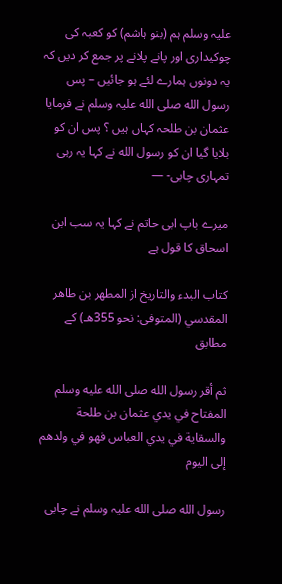علیہ وسلم ہم (بنو ہاشم) کو کعبہ کی چوکیداری اور پانے پلانے پر جمع کر دیں کہ یہ دونوں ہمارے لئے ہو جائیں – پس رسول الله صلی الله علیہ وسلم نے فرمایا عثمان بن طلحہ کہاں ہیں ؟ پس ان کو بلایا گیا ان کو رسول الله نے کہا یہ رہی تمہاری چابی- —

میرے باپ ابی حاتم نے کہا یہ سب ابن اسحاق کا قول ہے

کتاب البدء والتاريخ از المطهر بن طاهر المقدسي (المتوفى: نحو 355هـ) کے مطابق

ثم أقر رسول الله صلى الله عليه وسلم المفتاح في يدي عثمان بن طلحة والسقاية في يدي العباس فهو في ولدهم إلى اليوم

رسول الله صلی الله علیہ وسلم نے چابی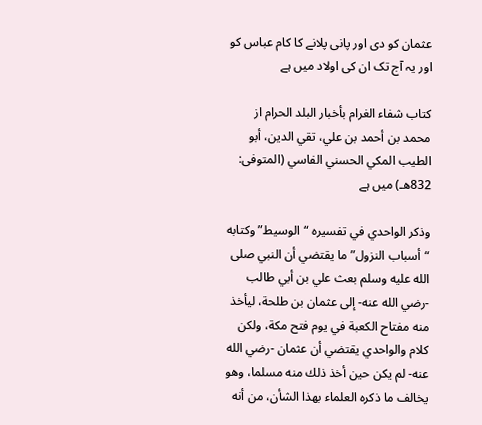عثمان کو دی اور پانی پلانے کا کام عباس کو اور یہ آج تک ان کی اولاد میں ہے

کتاب شفاء الغرام بأخبار البلد الحرام از محمد بن أحمد بن علي، تقي الدين، أبو الطيب المكي الحسني الفاسي (المتوفى: 832هـ) میں ہے

وذكر الواحدي في تفسيره “الوسيط” وكتابه “أسباب النزول” ما يقتضي أن النبي صلى الله عليه وسلم بعث علي بن أبي طالب -رضي الله عنه- إلى عثمان بن طلحة، ليأخذ منه مفتاح الكعبة في يوم فتح مكة، ولكن كلام والواحدي يقتضي أن عثمان -رضي الله عنه- لم يكن حين أخذ ذلك منه مسلما، وهو يخالف ما ذكره العلماء بهذا الشأن، من أنه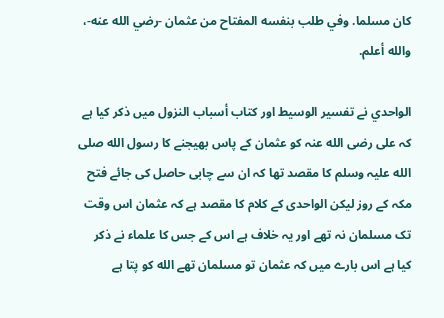كان مسلما. وفي طلب بنفسه المفتاح من عثمان -رضي الله عنه-، والله أعلم.

الواحدي نے تفسیر الوسيط اور کتاب أسباب النزول میں ذکر کیا ہے کہ علی رضی الله عنہ کو عثمان کے پاس بھیجنے کا رسول الله صلی الله علیہ وسلم کا مقصد تھا کہ ان سے چابی حاصل کی جائے فتح مکہ کے روز لیکن الواحدی کے کلام کا مقصد ہے کہ عثمان اس وقت تک مسلمان نہ تھے اور یہ خلاف ہے اس کے جس کا علماء نے ذکر کیا ہے اس بارے میں کہ عثمان تو مسلمان تھے الله کو پتا ہے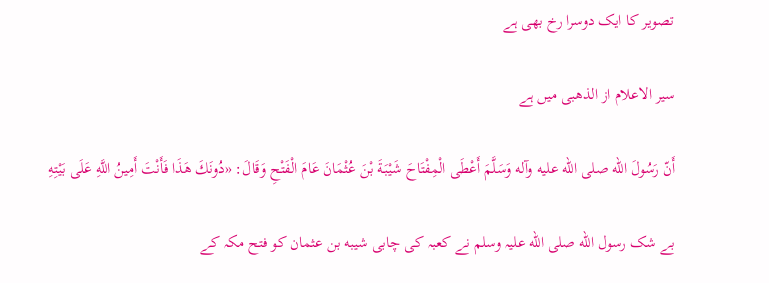تصویر کا ایک دوسرا رخ بھی ہے

سیر الاعلام از الذھبی میں ہے

أَنّ رَسُولَ الله صلى الله عليه وآله وَسَلَّمَ أَعْطَى الْمِفْتَاحَ شَيْبَةَ بْنَ عُثْمَانَ عَامَ الْفَتْحِ وَقَالَ: «دُونَكَ هَذَا فَأَنْتَ أَمِينُ اللَّهِ عَلَى بَيْتِهِ

بے شک رسول الله صلی الله علیہ وسلم نے کعبہ کی چابی شیبه بن عثمان کو فتح مکہ کے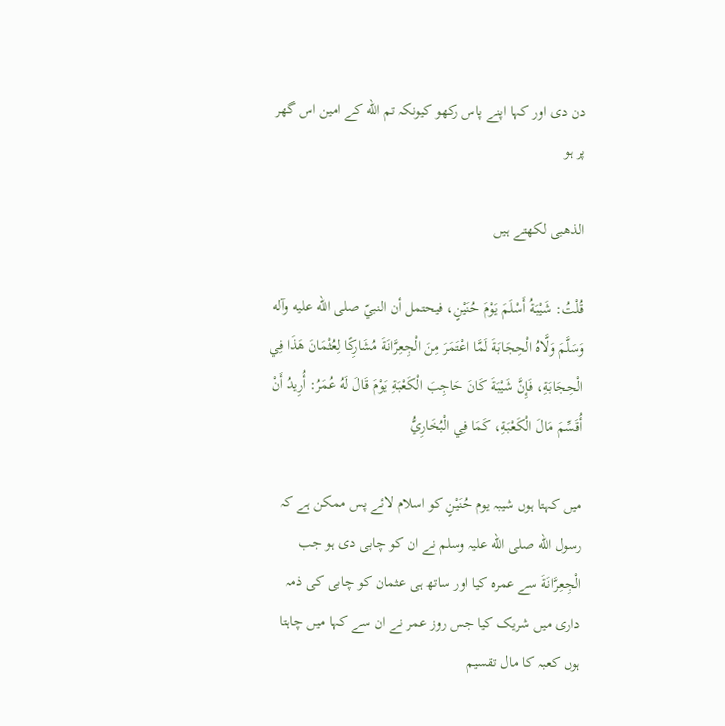دن دی اور کہا اپنے پاس رکھو کیونکہ تم الله کے امین اس گھر پر ہو

الذھبی لکھتے ہیں

قُلْتُ: شَيْبَةُ أَسْلَمَ يَوْمَ حُنَيْنٍ، فيحتمل أن النبيّ صلى الله عليه وآله وَسَلَّمَ وَلَّاهُ الْحِجَابَةَ لَمَّا اعْتَمَرَ مِنَ الْجِعِرَّانَةَ مُشَارِكًا لِعُثْمَانَ هَذَا فِي الْحِجَابَةِ، فَإِنَّ شَيْبَةَ كَانَ حَاجِبَ الْكَعْبَةِ يَوْمَ قَالَ لَهُ عُمَرُ: أُرِيدُ أَنْ أُقَسِّمَ مَالَ الْكَعْبَةِ، كَمَا فِي الْبُخَارِيُّ

میں کہتا ہوں شیبہ یوم حُنَيْنٍ کو اسلام لائے پس ممکن ہے کہ رسول الله صلی الله علیہ وسلم نے ان کو چابی دی ہو جب الْجِعِرَّانَةَ سے عمرہ کیا اور ساتھ ہی عثمان کو چابی کی ذمہ داری میں شریک کیا جس روز عمر نے ان سے کہا میں چاہتا ہوں کعبہ کا مال تقسیم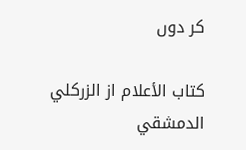کر دوں

کتاب الأعلام از الزركلي الدمشقي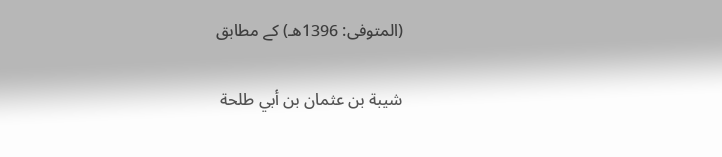(المتوفى: 1396هـ) کے مطابق

شيبة بن عثمان بن أبي طلحة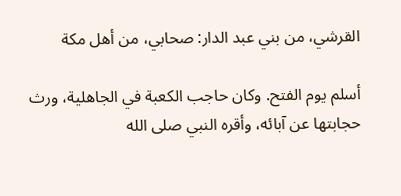القرشي، من بني عبد الدار: صحابي، من أهل مكة

أسلم يوم الفتح. وكان حاجب الكعبة في الجاهلية، ورث حجابتها عن آبائه، وأقره النبي صلى الله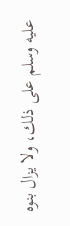عليه وسلم على ذلك، ولا يزال بنوه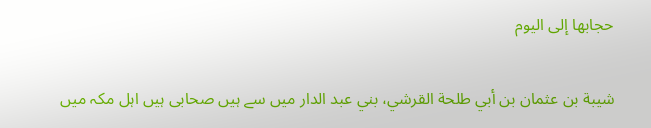حجابها إلى اليوم

شيبة بن عثمان بن أبي طلحة القرشي، بني عبد الدار میں سے ہیں صحابی ہیں اہل مکہ میں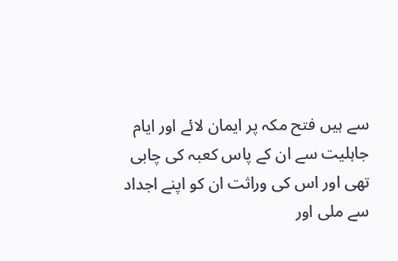سے ہیں فتح مکہ پر ایمان لائے اور ایام جاہلیت سے ان کے پاس کعبہ کی چابی تھی اور اس کی وراثت ان کو اپنے اجداد سے ملی اور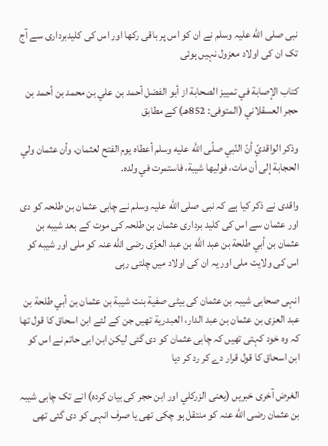نبی صلی الله علیہ وسلم نے ان کو اس پر باقی رکھا اور اس کی کلیدبرداری سے آج تک ان کی اولاد معزول نہیں ہوئی

کتاب الإصابة في تمييز الصحابة از أبو الفضل أحمد بن علي بن محمد بن أحمد بن حجر العسقلاني (المتوفى: 852هـ) کے مطابق

وذكر الواقديّ أنّ النّبي صلّى اللَّه عليه وسلم أعطاه يوم الفتح لعثمان، وأن عثمان ولي الحجابة إلى أن مات، فوليها شيبة، فاستمرت في ولده.

واقدی نے ذکر کیا ہے کہ نبی صلی الله علیہ وسلم نے چابی عثمان بن طلحہ کو دی اور عثمان سے اس کی کلید برداری عثمان بن طلحہ کی موت کے بعد شیبه بن عثمان بن أبي طلحة بن عبد اللَّه بن عبد العزّى رضی الله عنہ کو ملی اور شیبه کو اس کی ولایت ملی اور یہ ان کی اولاد میں چلتی رہی

انہی صحابی شیبہ بن عثمان کی بیٹی صفية بنت شيبة بن عثمان بن أبي طلحة بن عبد العزى بن عثمان بن عبد الدار، العبدرية تھیں جن کے لئے ابن اسحاق کا قول تھا کہ وہ خود کہتی تھیں کہ چابی عثمان کو دی گئی لیکن ابن ابی حاتم نے اس کو ابن اسحاق کا قول قرار دے کر رد کر دیا

الغرض آخری خبریں (یعنی الزركلي اور ابن حجر کی بیان کردہ) انے تک چابی شیبہ بن عثمان رضی الله عنہ کو منتقل ہو چکی تھی یا صرف انہی کو دی گئی تھی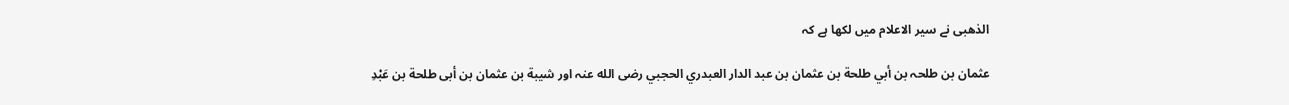الذھبی نے سیر الاعلام میں لکھا ہے کہ

عثمان بن طلحہ بن أبي طلحة بن عثمان بن عبد الدار العبدري الحجبي رضی الله عنہ اور شيبة بن عثمان بن أبى طلحة بن عَبْدِ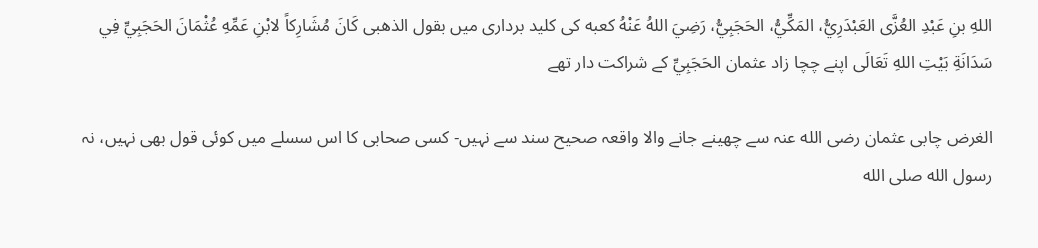اللهِ بنِ عَبْدِ العُزَّى العَبْدَرِيُّ، المَكِّيُّ، الحَجَبِيُّ، رَضِيَ اللهُ عَنْهُ کعبه کی کلید برداری میں بقول الذھبی كَانَ مُشَارِكاً لابْنِ عَمِّهِ عُثْمَانَ الحَجَبِيِّ فِي سَدَانَةِ بَيْتِ اللهِ تَعَالَى اپنے چچا زاد عثمان الحَجَبِيِّ کے شراکت دار تھے

الغرض چابی عثمان رضی الله عنہ سے چھینے جانے والا واقعہ صحیح سند سے نہیں- کسی صحابی کا اس سسلے میں کوئی قول بھی نہیں، نہ رسول الله صلی الله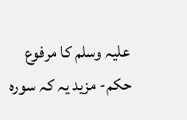علیہ وسلم کا مرفوع حکم- مزید یہ کہ سوره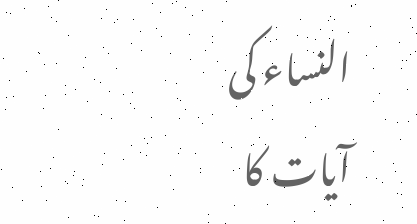النساء کی آیات کا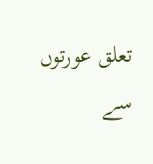تعلق عورتوں سے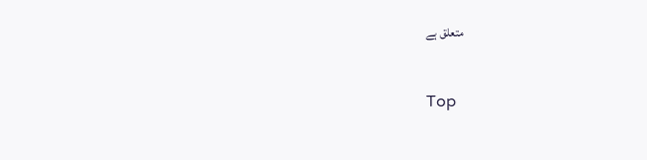متعلق ہے



Top